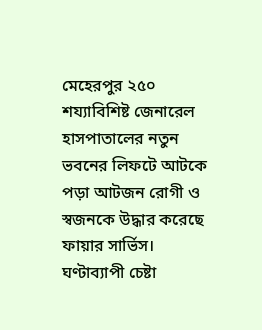মেহেরপুর ২৫০ শয্যাবিশিষ্ট জেনারেল হাসপাতালের নতুন ভবনের লিফটে আটকে পড়া আটজন রোগী ও স্বজনকে উদ্ধার করেছে ফায়ার সার্ভিস।
ঘণ্টাব্যাপী চেষ্টা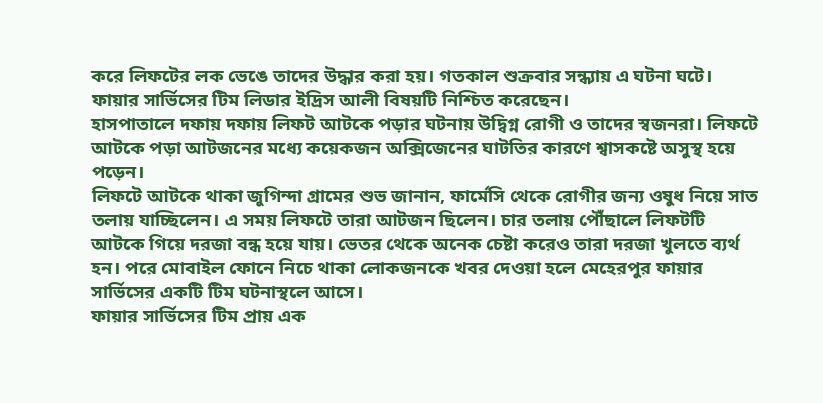করে লিফটের লক ভেঙে তাদের উদ্ধার করা হয়। গতকাল শুক্রবার সন্ধ্যায় এ ঘটনা ঘটে। ফায়ার সার্ভিসের টিম লিডার ইদ্রিস আলী বিষয়টি নিশ্চিত করেছেন।
হাসপাতালে দফায় দফায় লিফট আটকে পড়ার ঘটনায় উদ্বিগ্ন রোগী ও তাদের স্বজনরা। লিফটে আটকে পড়া আটজনের মধ্যে কয়েকজন অক্সিজেনের ঘাটতির কারণে শ্বাসকষ্টে অসুস্থ হয়ে পড়েন।
লিফটে আটকে থাকা জুগিন্দা গ্রামের শুভ জানান, ফার্মেসি থেকে রোগীর জন্য ওষুধ নিয়ে সাত তলায় যাচ্ছিলেন। এ সময় লিফটে তারা আটজন ছিলেন। চার তলায় পৌঁছালে লিফটটি আটকে গিয়ে দরজা বন্ধ হয়ে যায়। ভেতর থেকে অনেক চেষ্টা করেও তারা দরজা খুলতে ব্যর্থ হন। পরে মোবাইল ফোনে নিচে থাকা লোকজনকে খবর দেওয়া হলে মেহেরপুর ফায়ার সার্ভিসের একটি টিম ঘটনাস্থলে আসে।
ফায়ার সার্ভিসের টিম প্রায় এক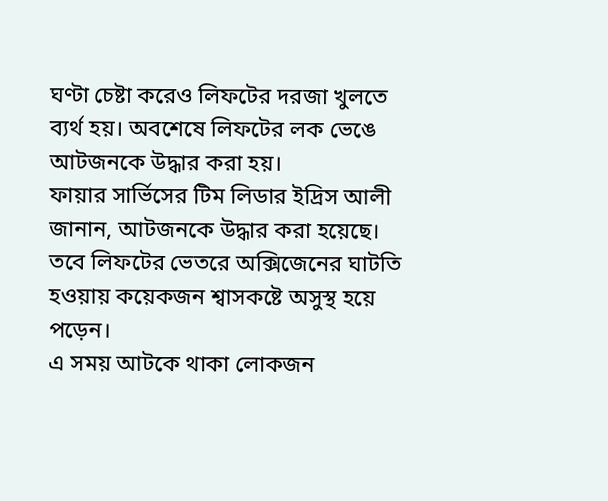ঘণ্টা চেষ্টা করেও লিফটের দরজা খুলতে ব্যর্থ হয়। অবশেষে লিফটের লক ভেঙে আটজনকে উদ্ধার করা হয়।
ফায়ার সার্ভিসের টিম লিডার ইদ্রিস আলী জানান, আটজনকে উদ্ধার করা হয়েছে। তবে লিফটের ভেতরে অক্সিজেনের ঘাটতি হওয়ায় কয়েকজন শ্বাসকষ্টে অসুস্থ হয়ে পড়েন।
এ সময় আটকে থাকা লোকজন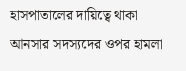হাসপাতালের দায়িত্বে থাকা আনসার সদস্যদের ওপর হামলা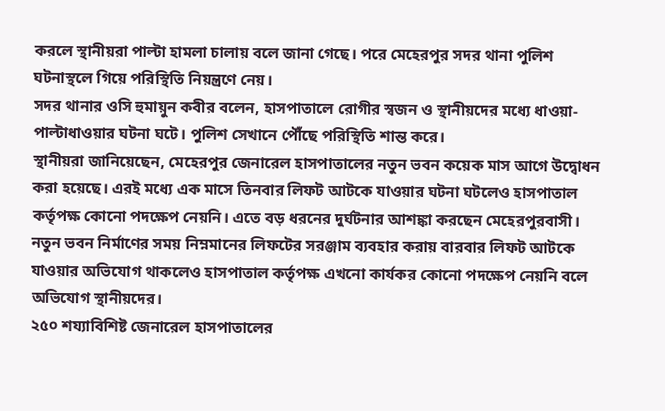করলে স্থানীয়রা পাল্টা হামলা চালায় বলে জানা গেছে। পরে মেহেরপুর সদর থানা পুলিশ ঘটনাস্থলে গিয়ে পরিস্থিতি নিয়ন্ত্রণে নেয়।
সদর থানার ওসি হুমায়ুন কবীর বলেন, হাসপাতালে রোগীর স্বজন ও স্থানীয়দের মধ্যে ধাওয়া-পাল্টাধাওয়ার ঘটনা ঘটে। পুলিশ সেখানে পৌঁছে পরিস্থিতি শান্ত করে।
স্থানীয়রা জানিয়েছেন, মেহেরপুর জেনারেল হাসপাতালের নতুন ভবন কয়েক মাস আগে উদ্বোধন করা হয়েছে। এরই মধ্যে এক মাসে তিনবার লিফট আটকে যাওয়ার ঘটনা ঘটলেও হাসপাতাল কর্তৃপক্ষ কোনো পদক্ষেপ নেয়নি। এতে বড় ধরনের দুর্ঘটনার আশঙ্কা করছেন মেহেরপুরবাসী।
নতুন ভবন নির্মাণের সময় নিম্নমানের লিফটের সরঞ্জাম ব্যবহার করায় বারবার লিফট আটকে যাওয়ার অভিযোগ থাকলেও হাসপাতাল কর্তৃপক্ষ এখনো কার্যকর কোনো পদক্ষেপ নেয়নি বলে অভিযোগ স্থানীয়দের।
২৫০ শয্যাবিশিষ্ট জেনারেল হাসপাতালের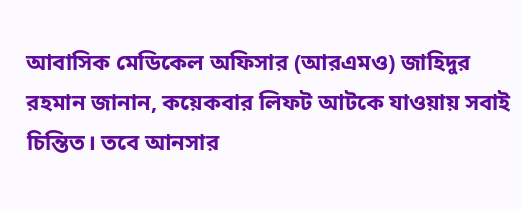আবাসিক মেডিকেল অফিসার (আরএমও) জাহিদুর রহমান জানান, কয়েকবার লিফট আটকে যাওয়ায় সবাই চিন্তিত। তবে আনসার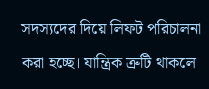সদস্যদের দিয়ে লিফট পরিচালনা করা হচ্ছে। যান্ত্রিক ত্রুটি থাকলে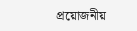প্রয়োজনীয়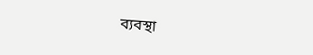ব্যবস্থা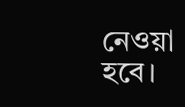নেওয়া হবে।